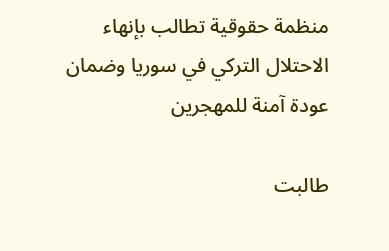منظمة حقوقية تطالب بإنهاء الاحتلال التركي في سوريا وضمان عودة آمنة للمهجرين

طالبت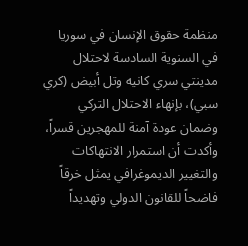منظمة حقوق الإنسان في سوريا في السنوية السادسة لاحتلال مدينتي سري كانيه وتل أبيض (كري سبي)، بإنهاء الاحتلال التركي وضمان عودة آمنة للمهجرين قسراً، وأكدت أن استمرار الانتهاكات والتغيير الديموغرافي يمثل خرقاً فاضحاً للقانون الدولي وتهديداً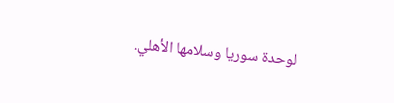لوحدة سوريا وسلامها الأهلي.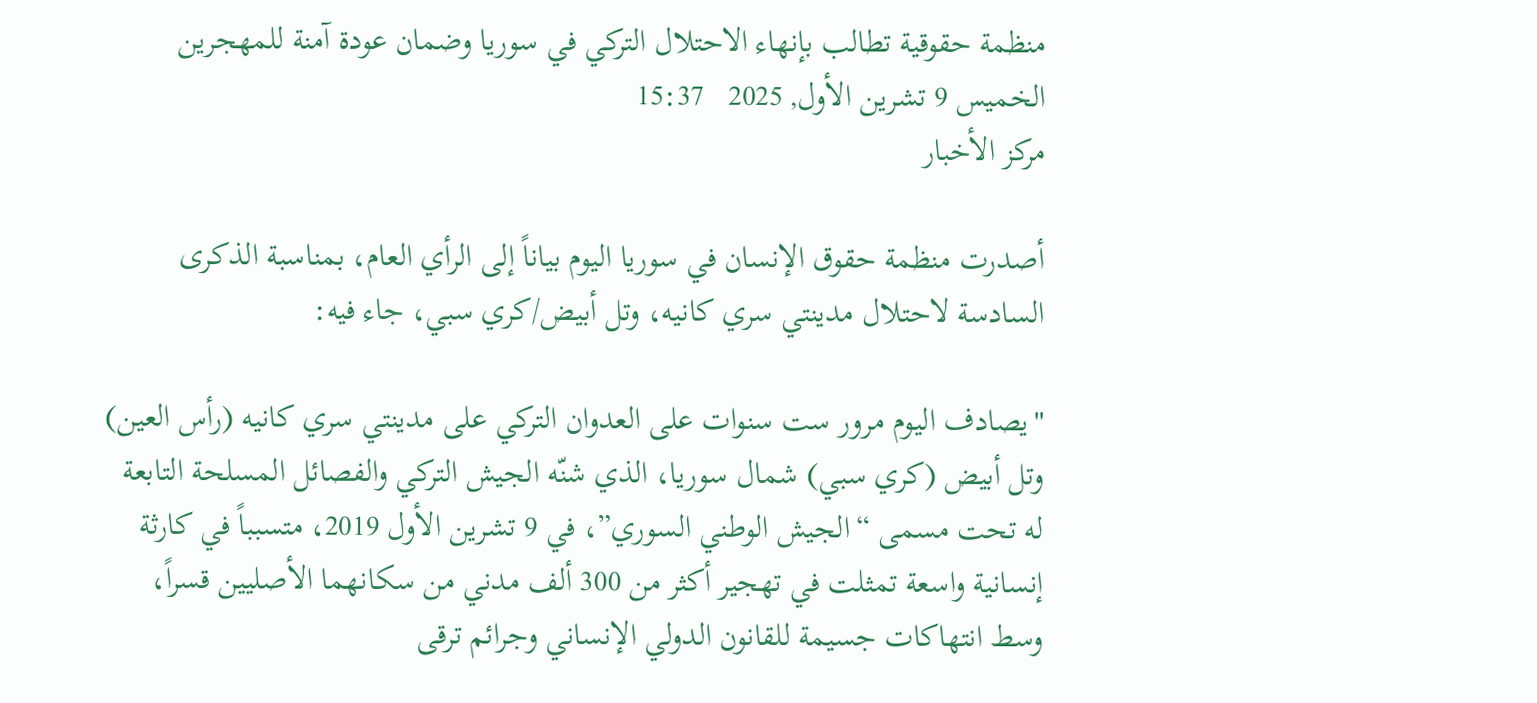منظمة حقوقية تطالب بإنهاء الاحتلال التركي في سوريا وضمان عودة آمنة للمهجرين
الخميس 9 تشرين الأول, 2025   15:37
مركز الأخبار

أصدرت منظمة حقوق الإنسان في سوريا اليوم بياناً إلى الرأي العام، بمناسبة الذكرى السادسة لاحتلال مدينتي سري كانيه، وتل أبيض/كري سبي، جاء فيه:

"يصادف اليوم مرور ست سنوات على العدوان التركي على مدينتي سري كانيه (رأس العين) وتل أبيض (كري سبي) شمال سوريا، الذي شنّه الجيش التركي والفصائل المسلحة التابعة له تحت مسمى “الجيش الوطني السوري”، في 9 تشرين الأول 2019، متسبباً في كارثة إنسانية واسعة تمثلت في تهجير أكثر من 300 ألف مدني من سكانهما الأصليين قسراً، وسط انتهاكات جسيمة للقانون الدولي الإنساني وجرائم ترقى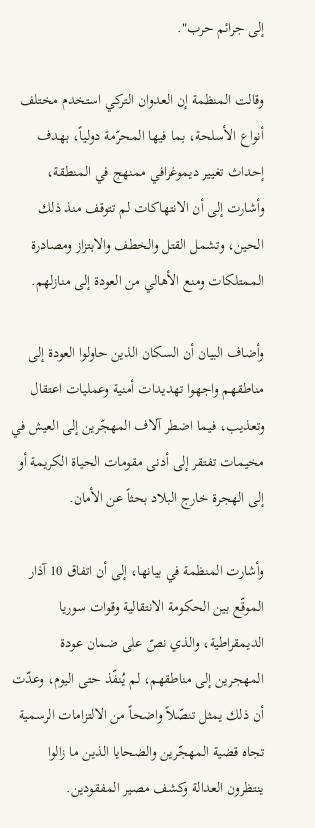إلى جرائم حرب".

وقالت المنظمة إن العدوان التركي استخدم مختلف أنواع الأسلحة، بما فيها المحرّمة دولياً، بهدف إحداث تغيير ديموغرافي ممنهج في المنطقة، وأشارت إلى أن الانتهاكات لم تتوقف منذ ذلك الحين، وتشمل القتل والخطف والابتزاز ومصادرة الممتلكات ومنع الأهالي من العودة إلى منازلهم.

وأضاف البيان أن السكان الذين حاولوا العودة إلى مناطقهم واجهوا تهديدات أمنية وعمليات اعتقال وتعذيب، فيما اضطر آلاف المهجّرين إلى العيش في مخيمات تفتقر إلى أدنى مقومات الحياة الكريمة أو إلى الهجرة خارج البلاد بحثاً عن الأمان.

وأشارت المنظمة في بيانها، إلى أن اتفاق 10 آذار الموقّع بين الحكومة الانتقالية وقوات سوريا الديمقراطية، والذي نصّ على ضمان عودة المهجرين إلى مناطقهم، لم يُنفّذ حتى اليوم، وعدّت أن ذلك يمثل تنصّلاً واضحاً من الالتزامات الرسمية تجاه قضية المهجّرين والضحايا الذين ما زالوا ينتظرون العدالة وكشف مصير المفقودين.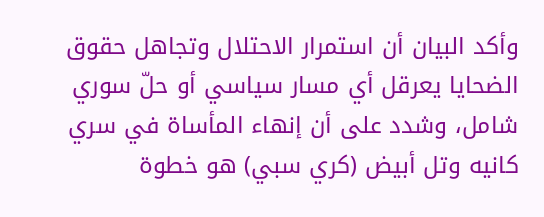وأكد البيان أن استمرار الاحتلال وتجاهل حقوق الضحايا يعرقل أي مسار سياسي أو حلّ سوري شامل، وشدد على أن إنهاء المأساة في سري كانيه وتل أبيض (كري سبي) هو خطوة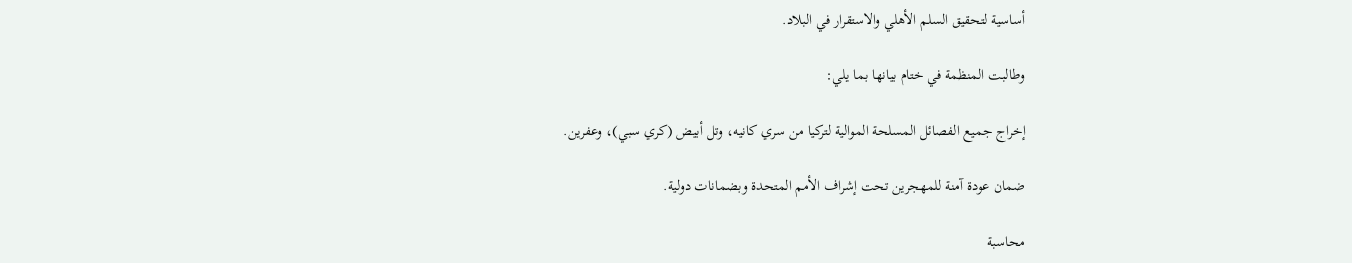أساسية لتحقيق السلم الأهلي والاستقرار في البلاد.

وطالبت المنظمة في ختام بيانها بما يلي:

إخراج جميع الفصائل المسلحة الموالية لتركيا من سري كانيه، وتل أبيض (كري سبي)، وعفرين.

ضمان عودة آمنة للمهجرين تحت إشراف الأمم المتحدة وبضمانات دولية.

محاسبة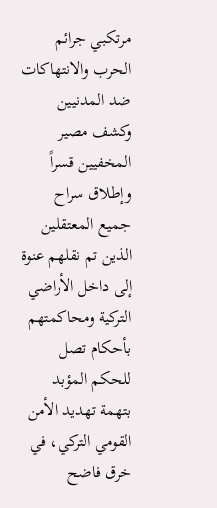مرتكبي جرائم الحرب والانتهاكات ضد المدنيين وكشف مصير المخفيين قسراً وإطلاق سراح جميع المعتقلين الذين تم نقلهم عنوة إلى داخل الأراضي التركية ومحاكمتهم بأحكام تصل للحكم المؤبد بتهمة تهديد الأمن القومي التركي، في خرق فاضح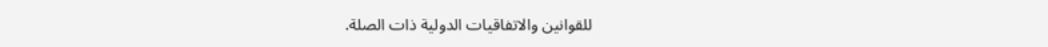للقوانين والاتفاقيات الدولية ذات الصلة.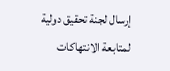إرسال لجنة تحقيق دولية لمتابعة الانتهاكات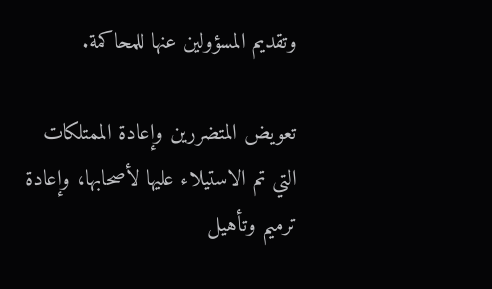وتقديم المسؤولين عنها للمحاكمة.

تعويض المتضررين وإعادة الممتلكات التي تم الاستيلاء عليها لأصحابها، وإعادة ترميم وتأهيل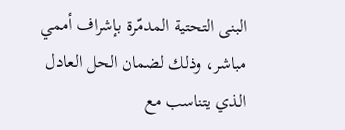البنى التحتية المدمّرة بإشراف أممي مباشر، وذلك لضمان الحل العادل الذي يتناسب مع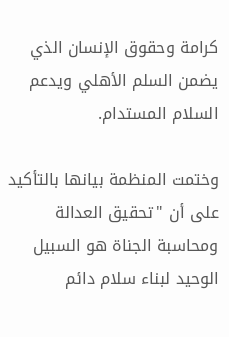كرامة وحقوق الإنسان الذي يضمن السلم الأهلي ويدعم السلام المستدام.

وختمت المنظمة بيانها بالتأكيد على أن "تحقيق العدالة ومحاسبة الجناة هو السبيل الوحيد لبناء سلام دائم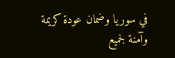في سوريا وضمان عودة كريمة وآمنة لجميع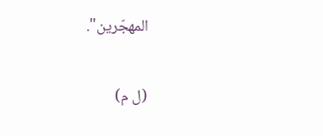المهجّرين".

(ل م)